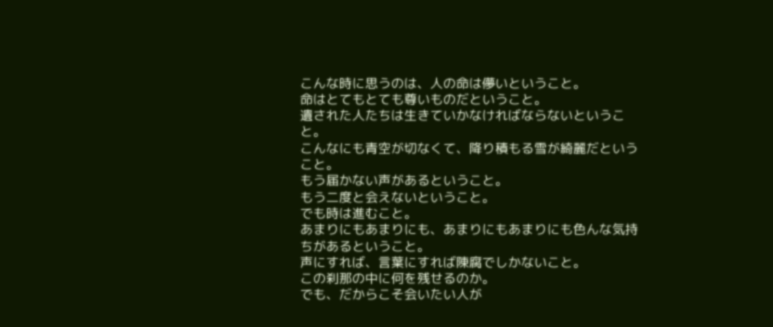こんな時に思うのは、人の命は儚いということ。
命はとてもとても尊いものだということ。
遺された人たちは生きていかなければならないということ。
こんなにも青空が切なくて、降り積もる雪が綺麗だということ。
もう届かない声があるということ。
もう二度と会えないということ。
でも時は進むこと。
あまりにもあまりにも、あまりにもあまりにも色んな気持ちがあるということ。
声にすれば、言葉にすれば陳腐でしかないこと。
この刹那の中に何を残せるのか。
でも、だからこそ会いたい人が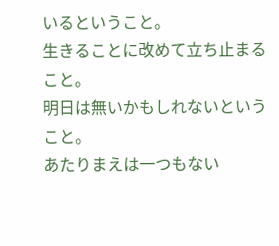いるということ。
生きることに改めて立ち止まること。
明日は無いかもしれないということ。
あたりまえは一つもない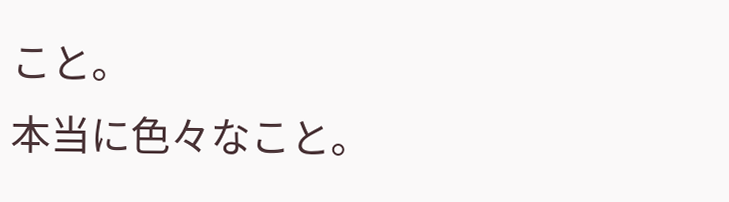こと。
本当に色々なこと。